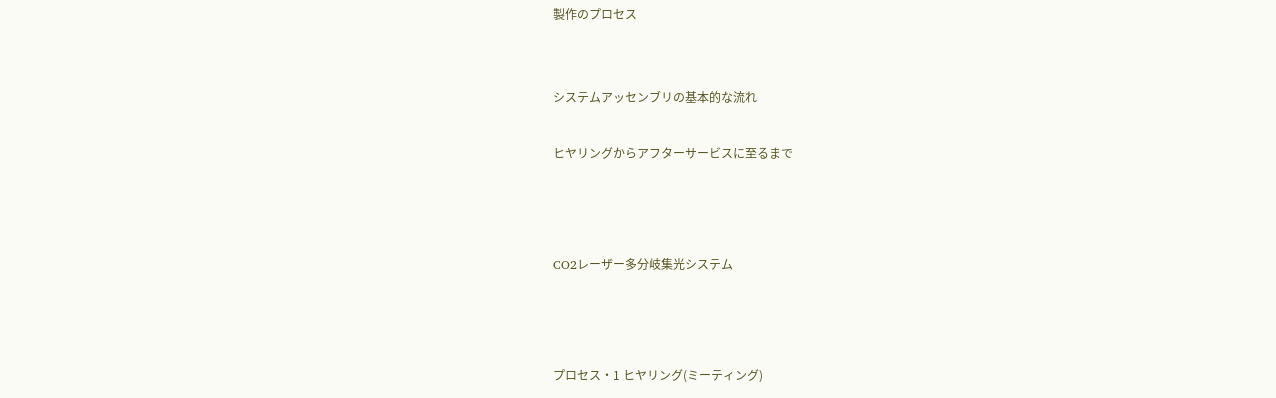製作のプロセス


システムアッセンブリの基本的な流れ

ヒヤリングからアフターサービスに至るまで



CO2レーザー多分岐集光システム



プロセス・1 ヒヤリング(ミーティング)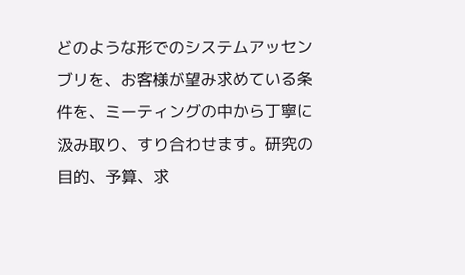どのような形でのシステムアッセンブリを、お客様が望み求めている条件を、ミーティングの中から丁寧に汲み取り、すり合わせます。研究の目的、予算、求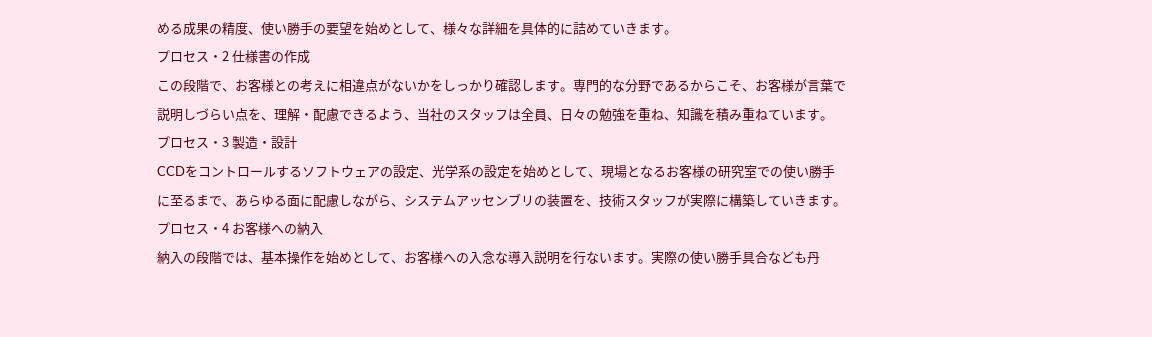める成果の精度、使い勝手の要望を始めとして、様々な詳細を具体的に詰めていきます。
プロセス・2 仕様書の作成
この段階で、お客様との考えに相違点がないかをしっかり確認します。専門的な分野であるからこそ、お客様が言葉で説明しづらい点を、理解・配慮できるよう、当社のスタッフは全員、日々の勉強を重ね、知識を積み重ねています。
プロセス・3 製造・設計
CCDをコントロールするソフトウェアの設定、光学系の設定を始めとして、現場となるお客様の研究室での使い勝手に至るまで、あらゆる面に配慮しながら、システムアッセンブリの装置を、技術スタッフが実際に構築していきます。
プロセス・4 お客様への納入
納入の段階では、基本操作を始めとして、お客様への入念な導入説明を行ないます。実際の使い勝手具合なども丹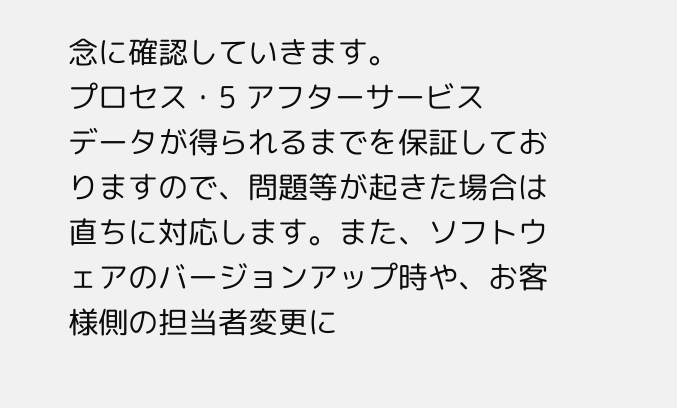念に確認していきます。
プロセス・5 アフターサービス
データが得られるまでを保証しておりますので、問題等が起きた場合は直ちに対応します。また、ソフトウェアのバージョンアップ時や、お客様側の担当者変更に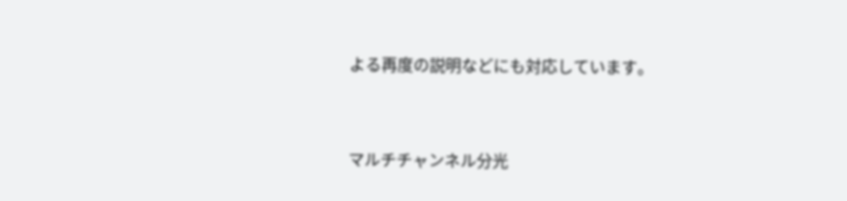よる再度の説明などにも対応しています。


マルチチャンネル分光